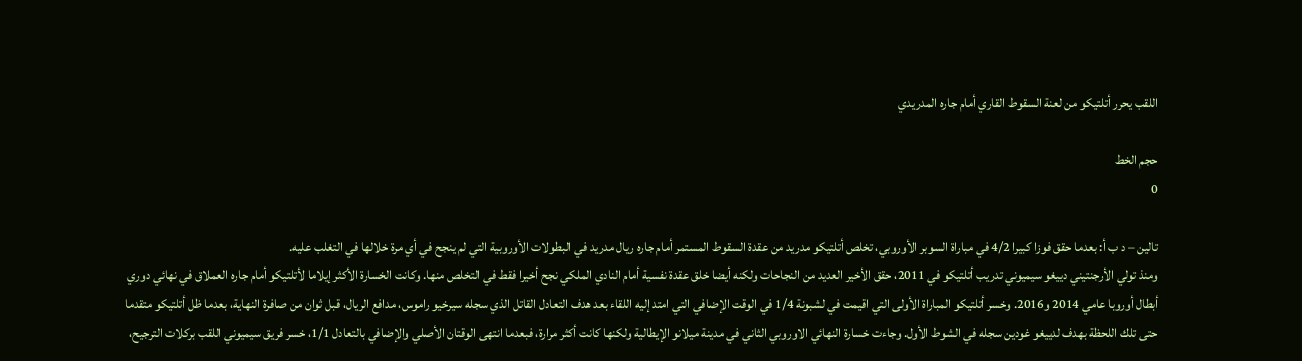اللقب يحرر أتلتيكو من لعنة السقوط القاري أمام جاره المدريدي

حجم الخط
0

تالين – د ب أ: بعدما حقق فوزا كبيرا 4/2 في مباراة السوبر الأوروبي، تخلص أتلتيكو مدريد من عقدة السقوط المستمر أمام جاره ريال مدريد في البطولات الأوروبية التي لم ينجح في أي مرة خلالها في التغلب عليه.
ومنذ تولي الأرجنتيني دييغو سيميوني تدريب أتلتيكو في 2011، حقق الأخير العديد من النجاحات ولكنه أيضا خلق عقدة نفسية أمام النادي الملكي نجح أخيرا فقط في التخلص منها. وكانت الخسارة الأكثر إيلاما لأتلتيكو أمام جاره العملاق في نهائي دوري أبطال أوروبا عامي 2014 و2016. وخسر أتلتيكو المباراة الأولى التي اقيمت في لشبونة 1/4 في الوقت الإضافي التي امتد إليه اللقاء بعد هدف التعادل القاتل الذي سجله سيرخيو راموس، مدافع الريال، قبل ثوان من صافرة النهاية، بعدما ظل أتلتيكو متقدما حتى تلك اللحظة بهدف لدييغو غودين سجله في الشوط الأول. وجاءت خسارة النهائي الاوروبي الثاني في مدينة ميلانو الإيطالية ولكنها كانت أكثر مرارة، فبعدما انتهى الوقتان الأصلي والإضافي بالتعادل 1/1، خسر فريق سيميوني اللقب بركلات الترجيح،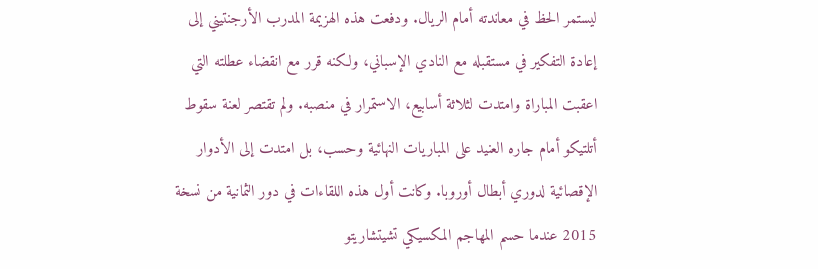ليستمر الحظ في معاندته أمام الريال. ودفعت هذه الهزيمة المدرب الأرجنتيني إلى إعادة التفكير في مستقبله مع النادي الإسباني، ولكنه قرر مع انقضاء عطلته التي اعقبت المباراة وامتدت لثلاثة أسابيع، الاستمرار في منصبه. ولم تقتصر لعنة سقوط أتلتيكو أمام جاره العنيد على المباريات النهائية وحسب، بل امتدت إلى الأدوار الإقصائية لدوري أبطال أوروبا. وكانت أول هذه اللقاءات في دور الثمانية من نسخة 2015 عندما حسم المهاجم المكسيكي تشيتشاريتو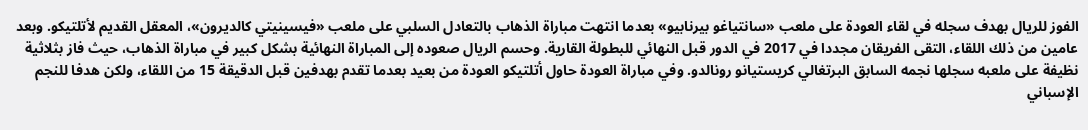الفوز للريال بهدف سجله في لقاء العودة على ملعب «سانتياغو بيرنابيو» بعدما انتهت مباراة الذهاب بالتعادل السلبي على ملعب «فيسينيتي كالديرون»، المعقل القديم لأتلتيكو. وبعد عامين من ذلك اللقاء، التقى الفريقان مجددا في 2017 في الدور قبل النهائي للبطولة القارية. وحسم الريال صعوده إلى المباراة النهائية بشكل كبير في مباراة الذهاب، حيث فاز بثلاثية نظيفة على ملعبه سجلها نجمه السابق البرتغالي كريستيانو رونالدو. وفي مباراة العودة حاول أتلتيكو العودة من بعيد بعدما تقدم بهدفين قبل الدقيقة 15 من اللقاء، ولكن هدفا للنجم الإسباني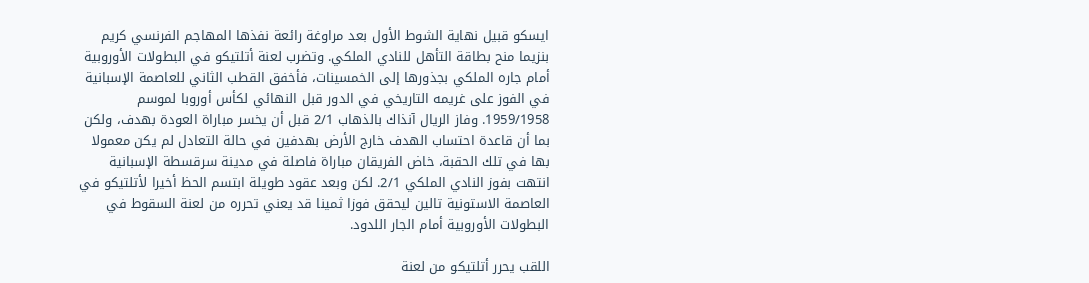ايسكو قبيل نهاية الشوط الأول بعد مراوغة رائعة نفذها المهاجم الفرنسي كريم بنزيما منح بطاقة التأهل للنادي الملكي. وتضرب لعنة أتلتيكو في البطولات الأوروبية أمام جاره الملكي بجذورها إلى الخمسينات، فأخفق القطب الثاني للعاصمة الإسبانية في الفوز على غريمه التاريخي في الدور قبل النهائي لكأس أوروبا لموسم 1959/1958. وفاز الريال آنذاك بالذهاب 2/1 قبل أن يخسر مباراة العودة بهدف، ولكن بما أن قاعدة احتساب الهدف خارج الأرض بهدفين في حالة التعادل لم يكن معمولا بها في تلك الحقبة، خاض الفريقان مباراة فاصلة في مدينة سرقسطة الإسبانية انتهت بفوز النادي الملكي 2/1. لكن وبعد عقود طويلة ابتسم الحظ أخيرا لأتلتيكو في العاصمة الاستونية تالين ليحقق فوزا ثمينا قد يعني تحرره من لعنة السقوط في البطولات الأوروبية أمام الجار اللدود.

اللقب يحرر أتلتيكو من لعنة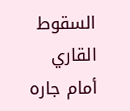السقوط القاري أمام جاره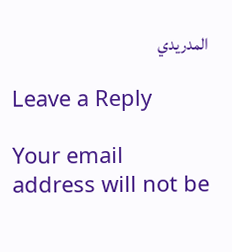المدريدي

Leave a Reply

Your email address will not be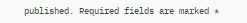published. Required fields are marked *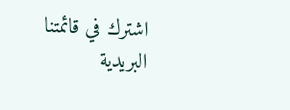اشترك في قائمتنا البريدية